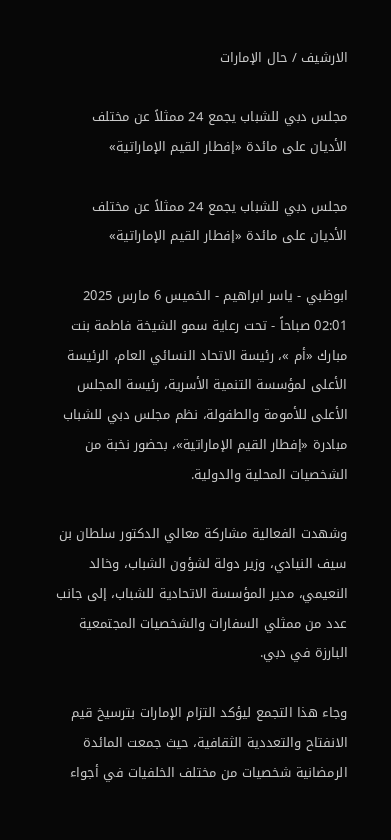الارشيف / حال الإمارات

مجلس دبي للشباب يجمع 24 ممثلاً عن مختلف الأديان على مائدة «إفطار القيم الإماراتية»

مجلس دبي للشباب يجمع 24 ممثلاً عن مختلف الأديان على مائدة «إفطار القيم الإماراتية»

ابوظبي - ياسر ابراهيم - الخميس 6 مارس 2025 02:01 صباحاً - تحت رعاية سمو الشيخة فاطمة بنت مبارك «أم »، رئيسة الاتحاد النسائي العام، الرئيسة الأعلى لمؤسسة التنمية الأسرية، رئيسة المجلس الأعلى للأمومة والطفولة، نظم مجلس دبي للشباب مبادرة «إفطار القيم الإماراتية»، بحضور نخبة من الشخصيات المحلية والدولية.

وشهدت الفعالية مشاركة معالي الدكتور سلطان بن سيف النيادي، وزير دولة لشؤون الشباب، وخالد النعيمي، مدير المؤسسة الاتحادية للشباب، إلى جانب عدد من ممثلي السفارات والشخصيات المجتمعية البارزة في دبي.

وجاء هذا التجمع ليؤكد التزام الإمارات بترسيخ قيم الانفتاح والتعددية الثقافية، حيث جمعت المائدة الرمضانية شخصيات من مختلف الخلفيات في أجواء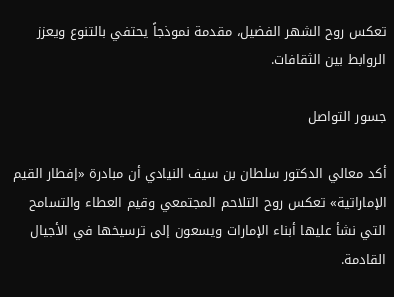تعكس روح الشهر الفضيل، مقدمة نموذجاً يحتفي بالتنوع ويعزز الروابط بين الثقافات.

جسور التواصل

أكد معالي الدكتور سلطان بن سيف النيادي أن مبادرة «إفطار القيم الإماراتية» تعكس روح التلاحم المجتمعي وقيم العطاء والتسامح التي نشأ عليها أبناء الإمارات ويسعون إلى ترسيخها في الأجيال القادمة.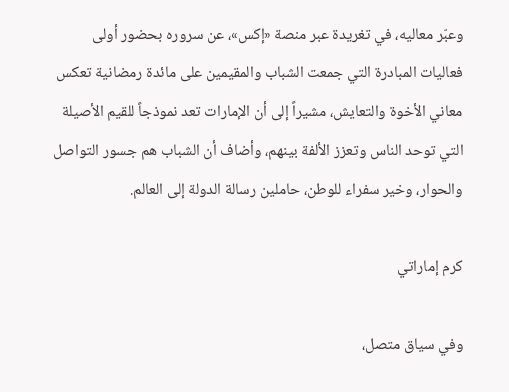وعبّر معاليه، في تغريدة عبر منصة «إكس»، عن سروره بحضور أولى فعاليات المبادرة التي جمعت الشباب والمقيمين على مائدة رمضانية تعكس معاني الأخوة والتعايش، مشيراً إلى أن الإمارات تعد نموذجاً للقيم الأصيلة التي توحد الناس وتعزز الألفة بينهم، وأضاف أن الشباب هم جسور التواصل والحوار، وخير سفراء للوطن، حاملين رسالة الدولة إلى العالم.

كرم إماراتي

وفي سياق متصل،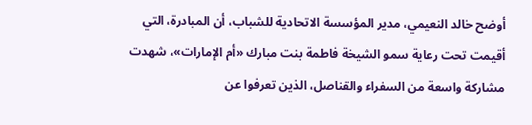أوضح خالد النعيمي، مدير المؤسسة الاتحادية للشباب، أن المبادرة، التي أقيمت تحت رعاية سمو الشيخة فاطمة بنت مبارك «أم الإمارات»، شهدت مشاركة واسعة من السفراء والقناصل، الذين تعرفوا عن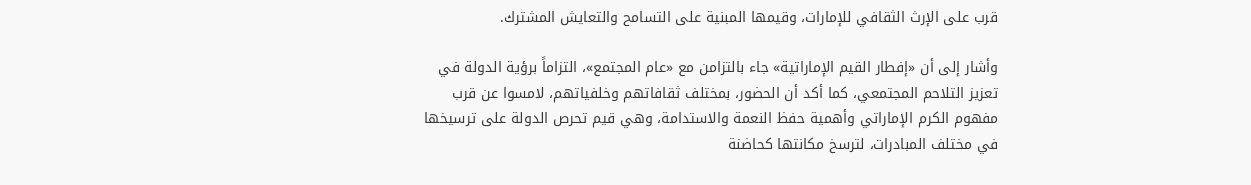قرب على الإرث الثقافي للإمارات، وقيمها المبنية على التسامح والتعايش المشترك.

وأشار إلى أن «إفطار القيم الإماراتية» جاء بالتزامن مع «عام المجتمع»، التزاماً برؤية الدولة في تعزيز التلاحم المجتمعي، كما أكد أن الحضور، بمختلف ثقافاتهم وخلفياتهم، لامسوا عن قرب مفهوم الكرم الإماراتي وأهمية حفظ النعمة والاستدامة، وهي قيم تحرص الدولة على ترسيخها في مختلف المبادرات، لترسخ مكانتها كحاضنة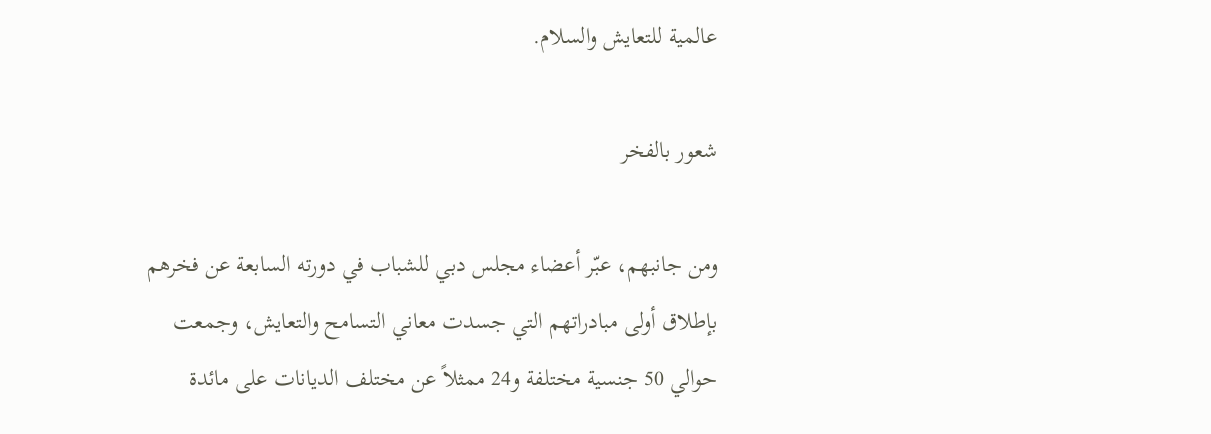عالمية للتعايش والسلام.

شعور بالفخر

ومن جانبهم، عبّر أعضاء مجلس دبي للشباب في دورته السابعة عن فخرهم بإطلاق أولى مبادراتهم التي جسدت معاني التسامح والتعايش، وجمعت حوالي 50 جنسية مختلفة و24 ممثلاً عن مختلف الديانات على مائدة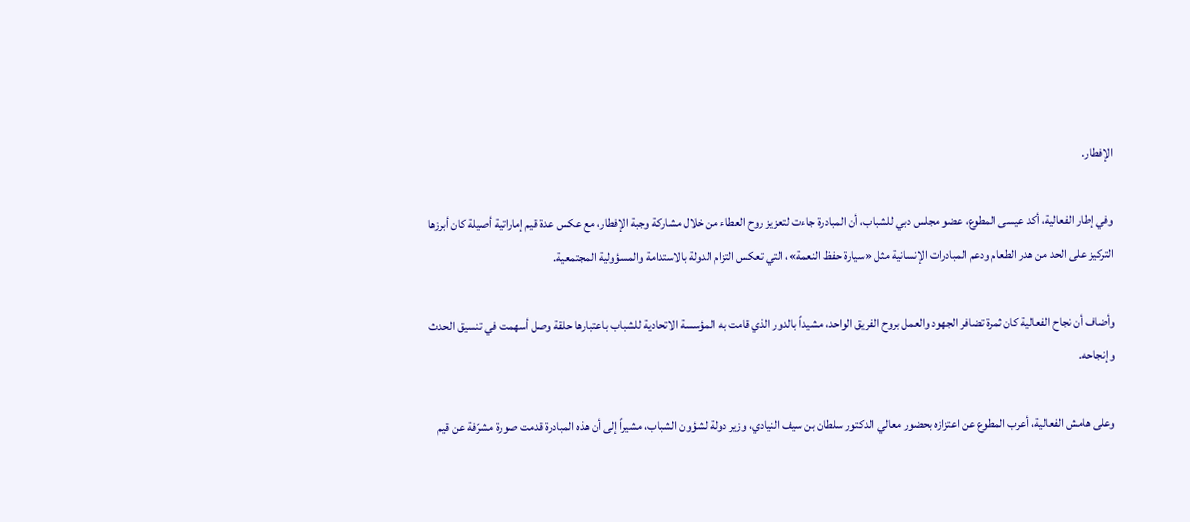الإفطار.

وفي إطار الفعالية، أكد عيسى المطوع، عضو مجلس دبي للشباب، أن المبادرة جاءت لتعزيز روح العطاء من خلال مشاركة وجبة الإفطار، مع عكس عدة قيم إماراتية أصيلة كان أبرزها التركيز على الحد من هدر الطعام ودعم المبادرات الإنسانية مثل «سيارة حفظ النعمة»، التي تعكس التزام الدولة بالاستدامة والمسؤولية المجتمعية.

وأضاف أن نجاح الفعالية كان ثمرة تضافر الجهود والعمل بروح الفريق الواحد، مشيداً بالدور الذي قامت به المؤسسة الاتحادية للشباب باعتبارها حلقة وصل أسهمت في تنسيق الحدث وإنجاحه.

وعلى هامش الفعالية، أعرب المطوع عن اعتزازه بحضور معالي الدكتور سلطان بن سيف النيادي، وزير دولة لشؤون الشباب، مشيراً إلى أن هذه المبادرة قدمت صورة مشرّفة عن قيم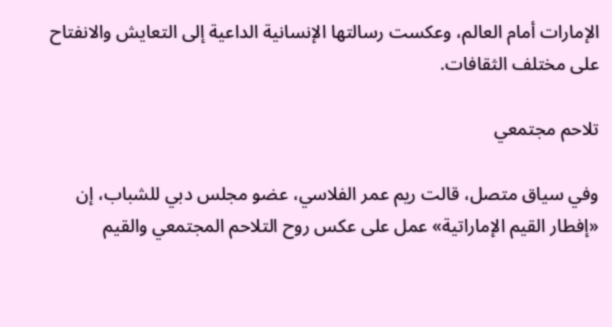الإمارات أمام العالم، وعكست رسالتها الإنسانية الداعية إلى التعايش والانفتاح على مختلف الثقافات.

تلاحم مجتمعي

وفي سياق متصل، قالت ريم عمر الفلاسي، عضو مجلس دبي للشباب، إن «إفطار القيم الإماراتية» عمل على عكس روح التلاحم المجتمعي والقيم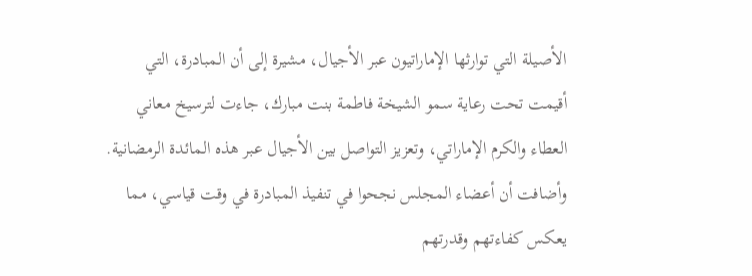الأصيلة التي توارثها الإماراتيون عبر الأجيال، مشيرة إلى أن المبادرة، التي أقيمت تحت رعاية سمو الشيخة فاطمة بنت مبارك، جاءت لترسيخ معاني العطاء والكرم الإماراتي، وتعزيز التواصل بين الأجيال عبر هذه المائدة الرمضانية. وأضافت أن أعضاء المجلس نجحوا في تنفيذ المبادرة في وقت قياسي، مما يعكس كفاءتهم وقدرتهم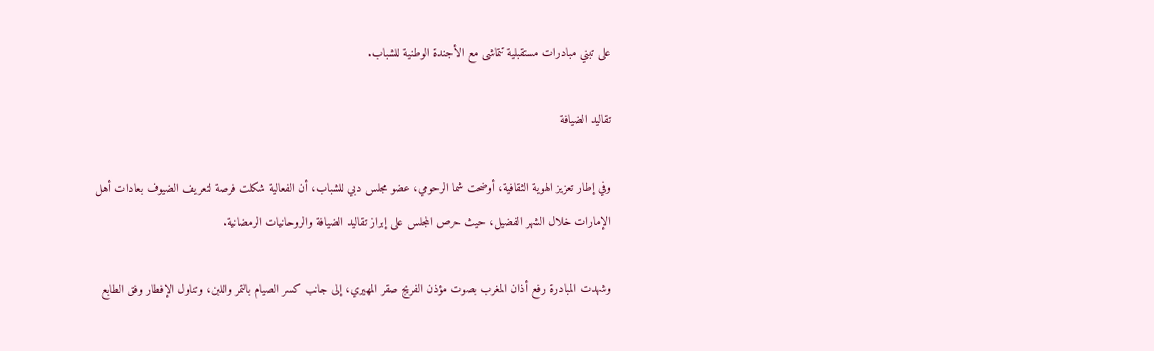على تبني مبادرات مستقبلية تتماشى مع الأجندة الوطنية للشباب.

تقاليد الضيافة

وفي إطار تعزيز الهوية الثقافية، أوضحت شما الرحومي، عضو مجلس دبي للشباب، أن الفعالية شكلت فرصة لتعريف الضيوف بعادات أهل الإمارات خلال الشهر الفضيل، حيث حرص المجلس على إبراز تقاليد الضيافة والروحانيات الرمضانية.

وشهدت المبادرة رفع أذان المغرب بصوت مؤذن الفريج صقر المهيري، إلى جانب كسر الصيام بالتمر واللبن، وتناول الإفطار وفق الطابع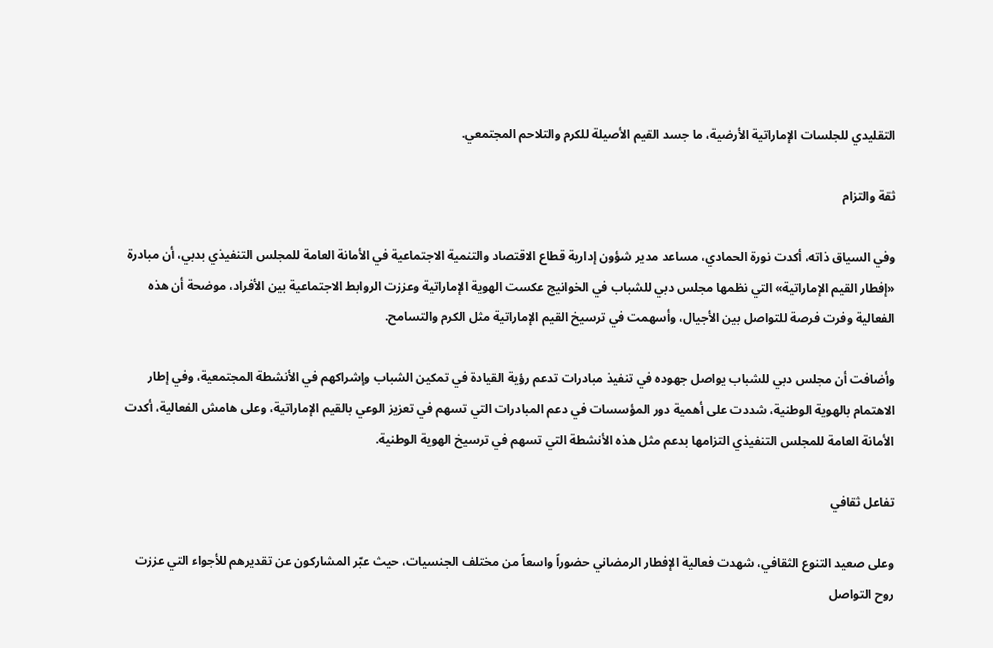التقليدي للجلسات الإماراتية الأرضية، ما جسد القيم الأصيلة للكرم والتلاحم المجتمعي.

ثقة والتزام

وفي السياق ذاته، أكدت نورة الحمادي، مساعد مدير شؤون إدارية قطاع الاقتصاد والتنمية الاجتماعية في الأمانة العامة للمجلس التنفيذي بدبي، أن مبادرة «إفطار القيم الإماراتية» التي نظمها مجلس دبي للشباب في الخوانيج عكست الهوية الإماراتية وعززت الروابط الاجتماعية بين الأفراد، موضحة أن هذه الفعالية وفرت فرصة للتواصل بين الأجيال، وأسهمت في ترسيخ القيم الإماراتية مثل الكرم والتسامح.

وأضافت أن مجلس دبي للشباب يواصل جهوده في تنفيذ مبادرات تدعم رؤية القيادة في تمكين الشباب وإشراكهم في الأنشطة المجتمعية، وفي إطار الاهتمام بالهوية الوطنية، شددت على أهمية دور المؤسسات في دعم المبادرات التي تسهم في تعزيز الوعي بالقيم الإماراتية، وعلى هامش الفعالية، أكدت الأمانة العامة للمجلس التنفيذي التزامها بدعم مثل هذه الأنشطة التي تسهم في ترسيخ الهوية الوطنية.

تفاعل ثقافي

وعلى صعيد التنوع الثقافي، شهدت فعالية الإفطار الرمضاني حضوراً واسعاً من مختلف الجنسيات، حيث عبّر المشاركون عن تقديرهم للأجواء التي عززت روح التواصل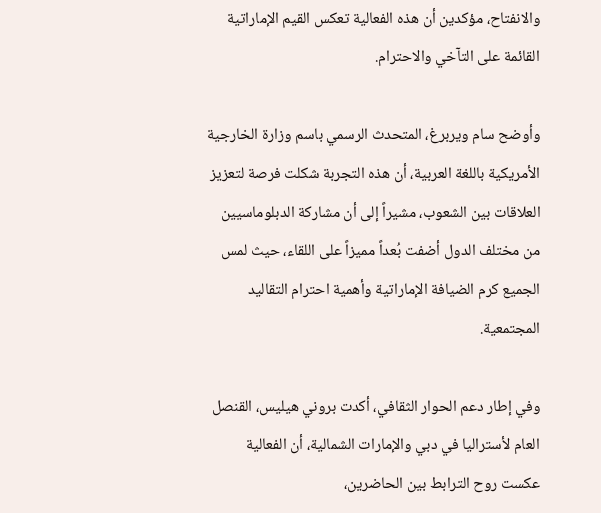والانفتاح، مؤكدين أن هذه الفعالية تعكس القيم الإماراتية القائمة على التآخي والاحترام.

وأوضح سام ويربرغ، المتحدث الرسمي باسم وزارة الخارجية الأمريكية باللغة العربية، أن هذه التجربة شكلت فرصة لتعزيز العلاقات بين الشعوب، مشيراً إلى أن مشاركة الدبلوماسيين من مختلف الدول أضفت بُعداً مميزاً على اللقاء، حيث لمس الجميع كرم الضيافة الإماراتية وأهمية احترام التقاليد المجتمعية.

وفي إطار دعم الحوار الثقافي، أكدت بروني هيليس، القنصل العام لأستراليا في دبي والإمارات الشمالية، أن الفعالية عكست روح الترابط بين الحاضرين،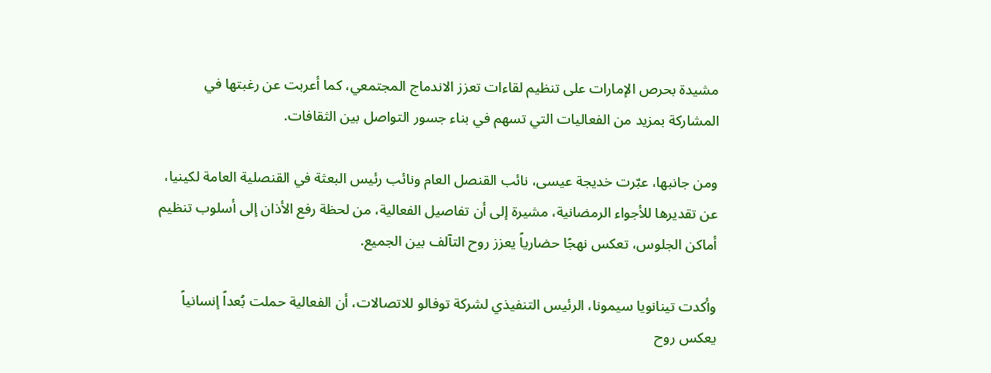مشيدة بحرص الإمارات على تنظيم لقاءات تعزز الاندماج المجتمعي، كما أعربت عن رغبتها في المشاركة بمزيد من الفعاليات التي تسهم في بناء جسور التواصل بين الثقافات.

ومن جانبها، عبّرت خديجة عيسى، نائب القنصل العام ونائب رئيس البعثة في القنصلية العامة لكينيا، عن تقديرها للأجواء الرمضانية، مشيرة إلى أن تفاصيل الفعالية، من لحظة رفع الأذان إلى أسلوب تنظيم أماكن الجلوس، تعكس نهجًا حضارياً يعزز روح التآلف بين الجميع.

وأكدت تينانويا سيمونا، الرئيس التنفيذي لشركة توفالو للاتصالات، أن الفعالية حملت بُعداً إنسانياً يعكس روح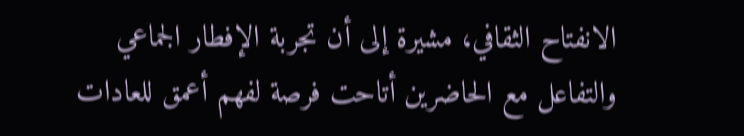الانفتاح الثقافي، مشيرة إلى أن تجربة الإفطار الجماعي والتفاعل مع الحاضرين أتاحت فرصة لفهم أعمق للعادات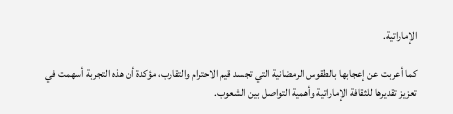الإماراتية.

كما أعربت عن إعجابها بالطقوس الرمضانية التي تجسد قيم الاحترام والتقارب، مؤكدة أن هذه التجربة أسهمت في تعزيز تقديرها للثقافة الإماراتية وأهمية التواصل بين الشعوب.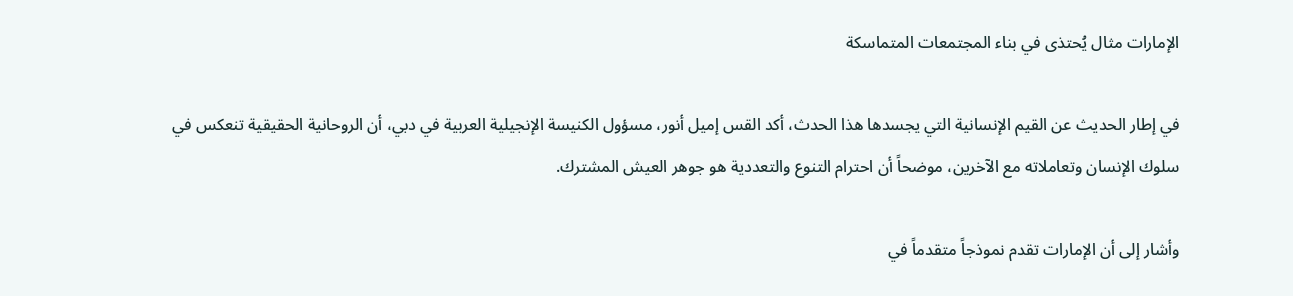الإمارات مثال يُحتذى في بناء المجتمعات المتماسكة

في إطار الحديث عن القيم الإنسانية التي يجسدها هذا الحدث، أكد القس إميل أنور، مسؤول الكنيسة الإنجيلية العربية في دبي، أن الروحانية الحقيقية تنعكس في سلوك الإنسان وتعاملاته مع الآخرين، موضحاً أن احترام التنوع والتعددية هو جوهر العيش المشترك.

وأشار إلى أن الإمارات تقدم نموذجاً متقدماً في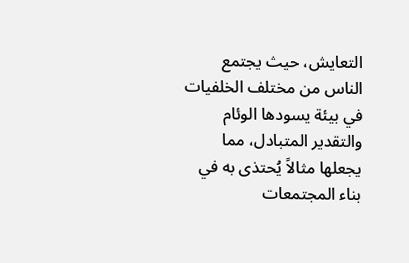التعايش، حيث يجتمع الناس من مختلف الخلفيات في بيئة يسودها الوئام والتقدير المتبادل، مما يجعلها مثالاً يُحتذى به في بناء المجتمعات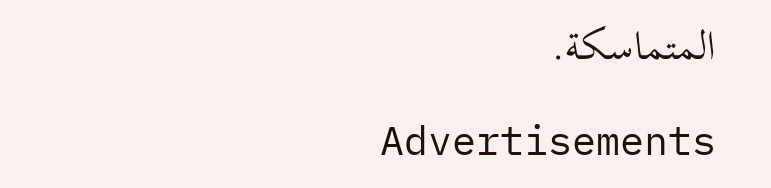المتماسكة.

Advertisements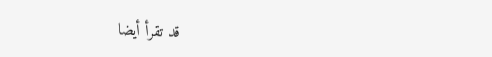قد تقرأ أيضا